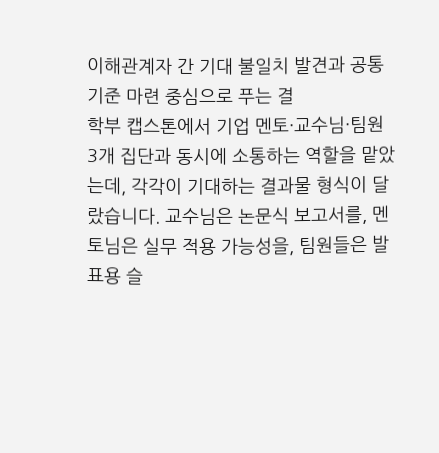이해관계자 간 기대 불일치 발견과 공통 기준 마련 중심으로 푸는 결
학부 캡스톤에서 기업 멘토·교수님·팀원 3개 집단과 동시에 소통하는 역할을 맡았는데, 각각이 기대하는 결과물 형식이 달랐습니다. 교수님은 논문식 보고서를, 멘토님은 실무 적용 가능성을, 팀원들은 발표용 슬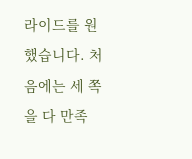라이드를 원했습니다. 처음에는 세 쪽을 다 만족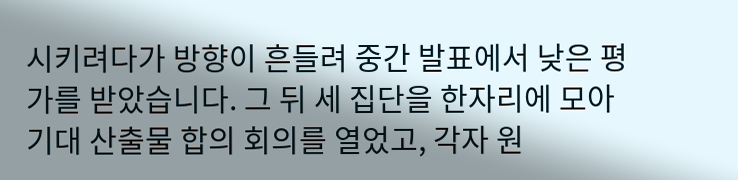시키려다가 방향이 흔들려 중간 발표에서 낮은 평가를 받았습니다. 그 뒤 세 집단을 한자리에 모아 기대 산출물 합의 회의를 열었고, 각자 원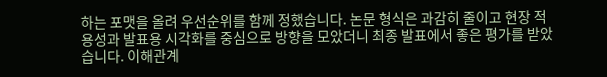하는 포맷을 올려 우선순위를 함께 정했습니다. 논문 형식은 과감히 줄이고 현장 적용성과 발표용 시각화를 중심으로 방향을 모았더니 최종 발표에서 좋은 평가를 받았습니다. 이해관계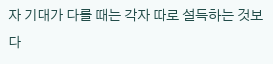자 기대가 다를 때는 각자 따로 설득하는 것보다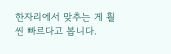한자리에서 맞추는 게 훨씬 빠르다고 봅니다.